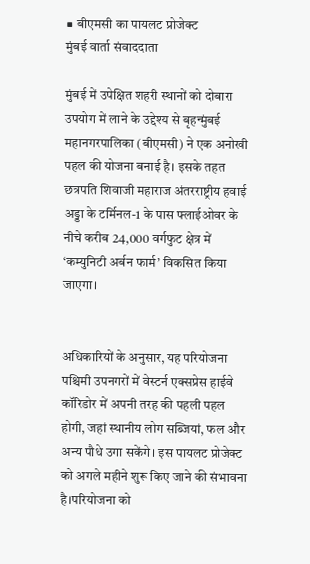■ बीएमसी का पायलट प्रोजेक्ट
मुंबई वार्ता संवाददाता

मुंबई में उपेक्षित शहरी स्थानों को दोबारा उपयोग में लाने के उद्देश्य से बृहन्मुंबई महानगरपालिका (बीएमसी) ने एक अनोखी पहल की योजना बनाई है। इसके तहत छत्रपति शिवाजी महाराज अंतरराष्ट्रीय हवाई अड्डा के टर्मिनल-1 के पास फ्लाईओवर के नीचे करीब 24,000 वर्गफुट क्षेत्र में ‘कम्युनिटी अर्बन फार्म’ विकसित किया जाएगा।


अधिकारियों के अनुसार, यह परियोजना पश्चिमी उपनगरों में वेस्टर्न एक्सप्रेस हाईवे कॉरिडोर में अपनी तरह की पहली पहल होगी, जहां स्थानीय लोग सब्जियां, फल और अन्य पौधे उगा सकेंगे। इस पायलट प्रोजेक्ट को अगले महीने शुरू किए जाने की संभावना है।परियोजना को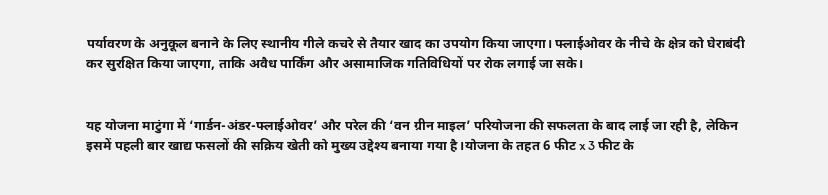पर्यावरण के अनुकूल बनाने के लिए स्थानीय गीले कचरे से तैयार खाद का उपयोग किया जाएगा। फ्लाईओवर के नीचे के क्षेत्र को घेराबंदी कर सुरक्षित किया जाएगा, ताकि अवैध पार्किंग और असामाजिक गतिविधियों पर रोक लगाई जा सके।


यह योजना माटुंगा में ‘गार्डन-अंडर-फ्लाईओवर’ और परेल की ‘वन ग्रीन माइल’ परियोजना की सफलता के बाद लाई जा रही है, लेकिन इसमें पहली बार खाद्य फसलों की सक्रिय खेती को मुख्य उद्देश्य बनाया गया है।योजना के तहत 6 फीट x 3 फीट के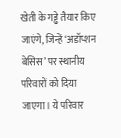खेती के गड्ढे तैयार किए जाएंगे, जिन्हें ‘अडॉप्शन बेसिस’ पर स्थानीय परिवारों को दिया जाएगा। ये परिवार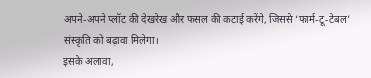अपने-अपने प्लॉट की देखरेख और फसल की कटाई करेंगे, जिससे ‘फार्म-टू-टेबल’ संस्कृति को बढ़ावा मिलेगा।
इसके अलावा,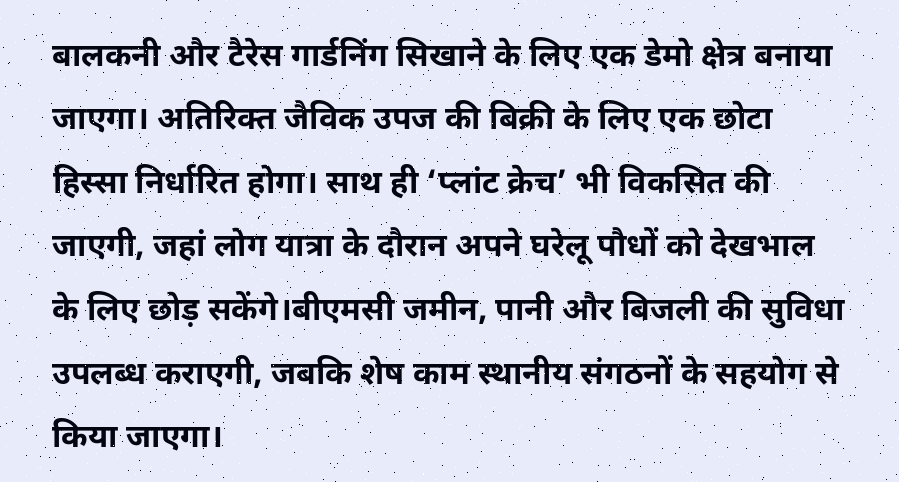बालकनी और टैरेस गार्डनिंग सिखाने के लिए एक डेमो क्षेत्र बनाया जाएगा। अतिरिक्त जैविक उपज की बिक्री के लिए एक छोटा हिस्सा निर्धारित होगा। साथ ही ‘प्लांट क्रेच’ भी विकसित की जाएगी, जहां लोग यात्रा के दौरान अपने घरेलू पौधों को देखभाल के लिए छोड़ सकेंगे।बीएमसी जमीन, पानी और बिजली की सुविधा उपलब्ध कराएगी, जबकि शेष काम स्थानीय संगठनों के सहयोग से किया जाएगा।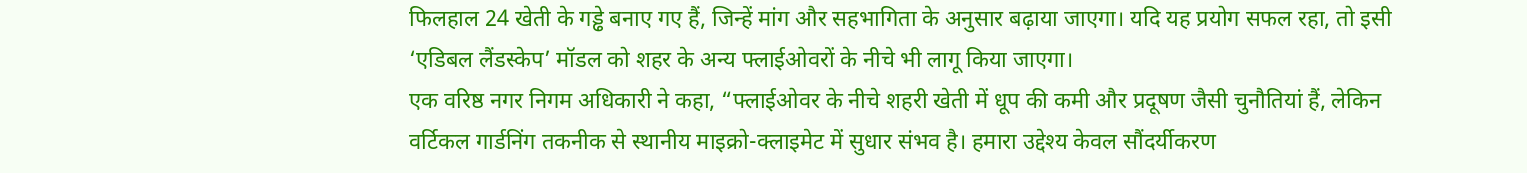फिलहाल 24 खेती के गड्ढे बनाए गए हैं, जिन्हें मांग और सहभागिता के अनुसार बढ़ाया जाएगा। यदि यह प्रयोग सफल रहा, तो इसी ‘एडिबल लैंडस्केप’ मॉडल को शहर के अन्य फ्लाईओवरों के नीचे भी लागू किया जाएगा।
एक वरिष्ठ नगर निगम अधिकारी ने कहा, “फ्लाईओवर के नीचे शहरी खेती में धूप की कमी और प्रदूषण जैसी चुनौतियां हैं, लेकिन वर्टिकल गार्डनिंग तकनीक से स्थानीय माइक्रो-क्लाइमेट में सुधार संभव है। हमारा उद्देश्य केवल सौंदर्यीकरण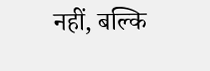नहीं, बल्कि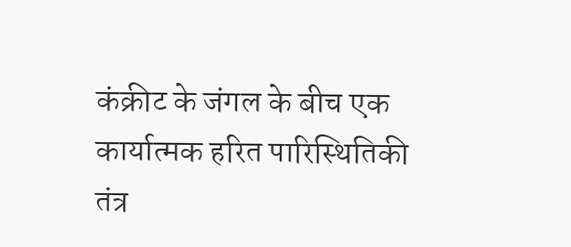कंक्रीट के जंगल के बीच एक कार्यात्मक हरित पारिस्थितिकी तंत्र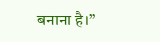बनाना है।”